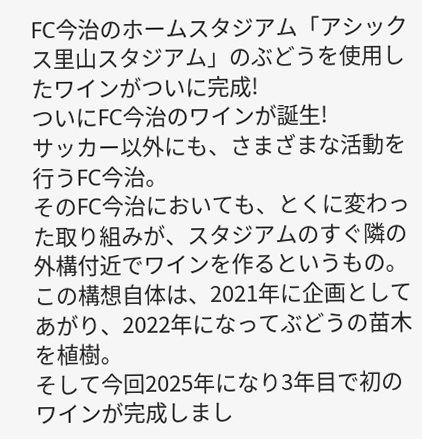FC今治のホームスタジアム「アシックス里山スタジアム」のぶどうを使用したワインがついに完成!
ついにFC今治のワインが誕生!
サッカー以外にも、さまざまな活動を行うFC今治。
そのFC今治においても、とくに変わった取り組みが、スタジアムのすぐ隣の外構付近でワインを作るというもの。
この構想自体は、2021年に企画としてあがり、2022年になってぶどうの苗木を植樹。
そして今回2025年になり3年目で初のワインが完成しまし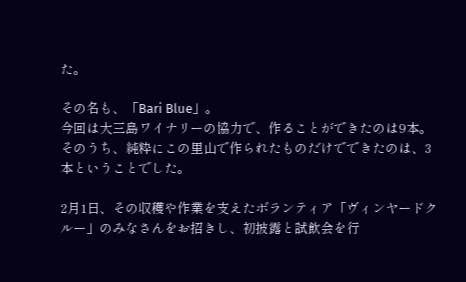た。

その名も、「Bari Blue」。
今回は大三島ワイナリーの協力で、作ることができたのは9本。
そのうち、純粋にこの里山で作られたものだけでできたのは、3本ということでした。

2月1日、その収穫や作業を支えたボランティア「ヴィンヤードクルー」のみなさんをお招きし、初披露と試飲会を行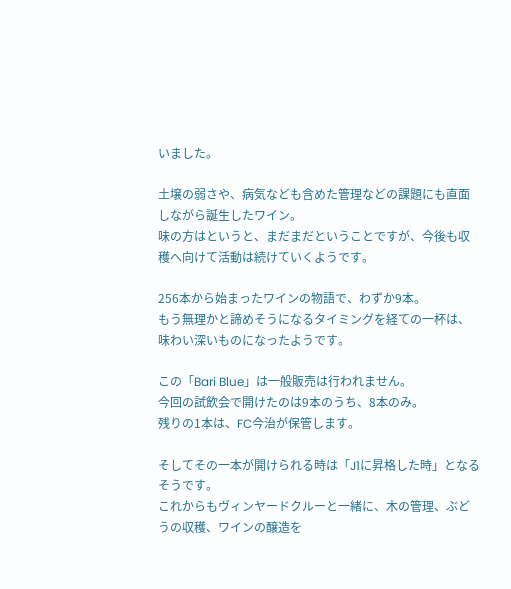いました。

土壌の弱さや、病気なども含めた管理などの課題にも直面しながら誕生したワイン。
味の方はというと、まだまだということですが、今後も収穫へ向けて活動は続けていくようです。

256本から始まったワインの物語で、わずか9本。
もう無理かと諦めそうになるタイミングを経ての一杯は、味わい深いものになったようです。

この「Bari Blue」は一般販売は行われません。
今回の試飲会で開けたのは9本のうち、8本のみ。
残りの1本は、FC今治が保管します。

そしてその一本が開けられる時は「J1に昇格した時」となるそうです。
これからもヴィンヤードクルーと一緒に、木の管理、ぶどうの収穫、ワインの醸造を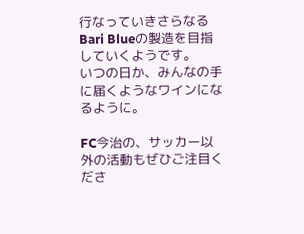行なっていきさらなるBari Blueの製造を目指していくようです。
いつの日か、みんなの手に届くようなワインになるように。

FC今治の、サッカー以外の活動もぜひご注目くださ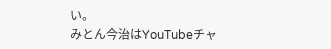い。
みとん今治はYouTubeチャ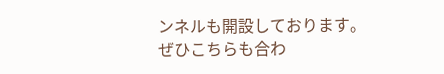ンネルも開設しております。
ぜひこちらも合わ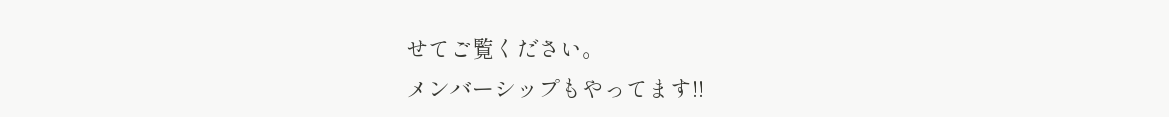せてご覧ください。
メンバーシップもやってます!!